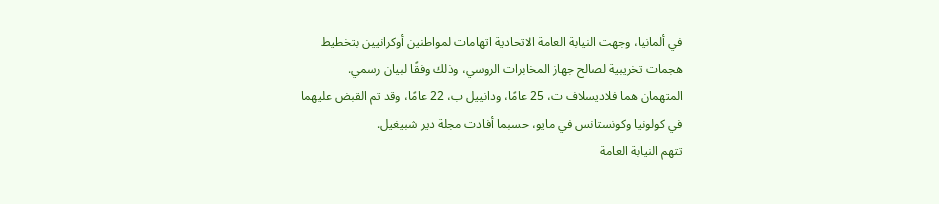في ألمانيا، وجهت النيابة العامة الاتحادية اتهامات لمواطنين أوكرانيين بتخطيط هجمات تخريبية لصالح جهاز المخابرات الروسي، وذلك وفقًا لبيان رسمي.
المتهمان هما فلاديسلاف ت، 25 عامًا، ودانييل ب، 22 عامًا، وقد تم القبض عليهما في كولونيا وكونستانس في مايو، حسبما أفادت مجلة دير شبيغيل.
تتهم النيابة العامة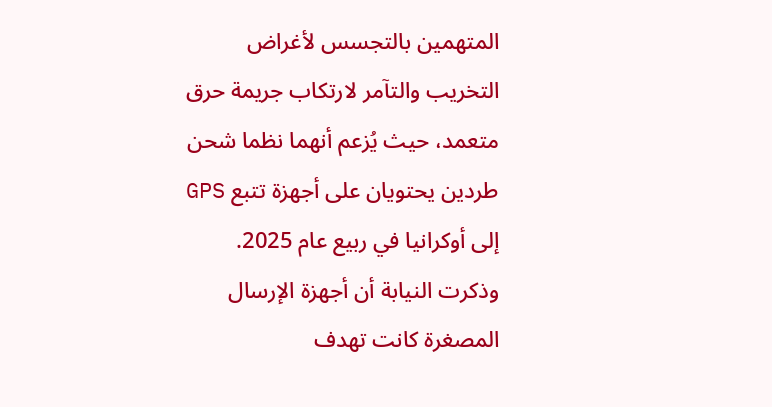المتهمين بالتجسس لأغراض التخريب والتآمر لارتكاب جريمة حرق متعمد، حيث يُزعم أنهما نظما شحن طردين يحتويان على أجهزة تتبع GPS إلى أوكرانيا في ربيع عام 2025.
وذكرت النيابة أن أجهزة الإرسال المصغرة كانت تهدف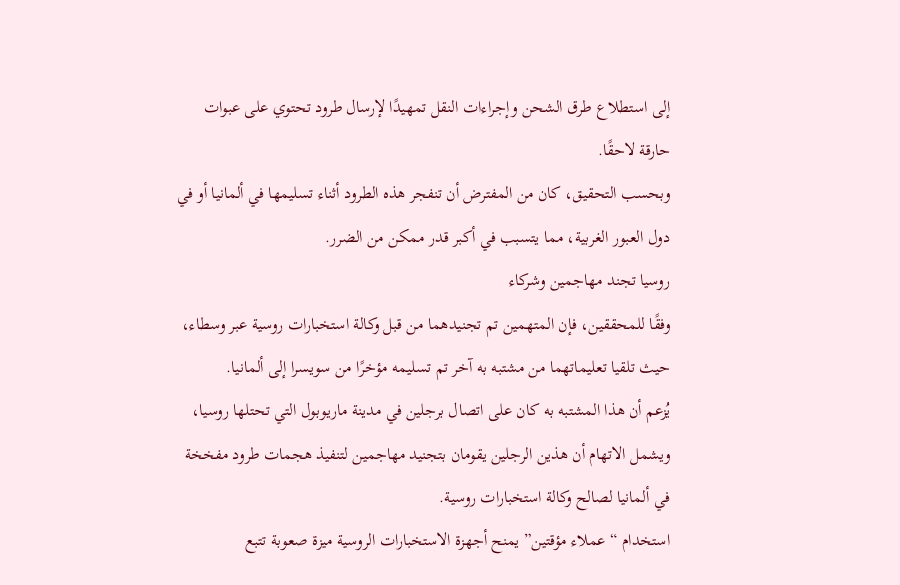إلى استطلاع طرق الشحن وإجراءات النقل تمهيدًا لإرسال طرود تحتوي على عبوات حارقة لاحقًا.
وبحسب التحقيق، كان من المفترض أن تنفجر هذه الطرود أثناء تسليمها في ألمانيا أو في دول العبور الغربية، مما يتسبب في أكبر قدر ممكن من الضرر.
روسيا تجند مهاجمين وشركاء
وفقًا للمحققين، فإن المتهمين تم تجنيدهما من قبل وكالة استخبارات روسية عبر وسطاء، حيث تلقيا تعليماتهما من مشتبه به آخر تم تسليمه مؤخرًا من سويسرا إلى ألمانيا.
يُزعم أن هذا المشتبه به كان على اتصال برجلين في مدينة ماريوبول التي تحتلها روسيا، ويشمل الاتهام أن هذين الرجلين يقومان بتجنيد مهاجمين لتنفيذ هجمات طرود مفخخة في ألمانيا لصالح وكالة استخبارات روسية.
استخدام “عملاء مؤقتين” يمنح أجهزة الاستخبارات الروسية ميزة صعوبة تتبع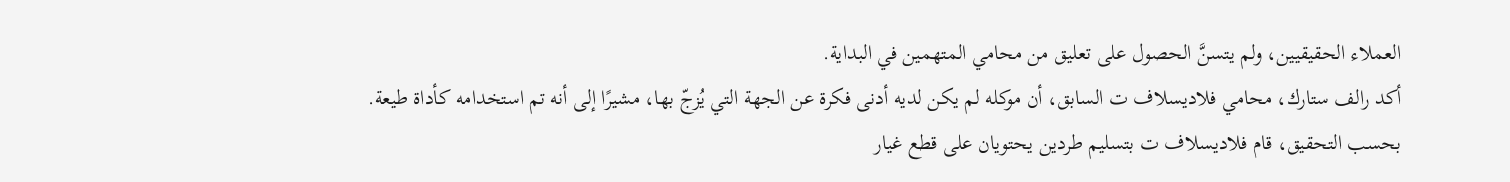العملاء الحقيقيين، ولم يتسنَّ الحصول على تعليق من محامي المتهمين في البداية.
أكد رالف ستارك، محامي فلاديسلاف ت السابق، أن موكله لم يكن لديه أدنى فكرة عن الجهة التي يُزجّ بها، مشيرًا إلى أنه تم استخدامه كأداة طيعة.
بحسب التحقيق، قام فلاديسلاف ت بتسليم طردين يحتويان على قطع غيار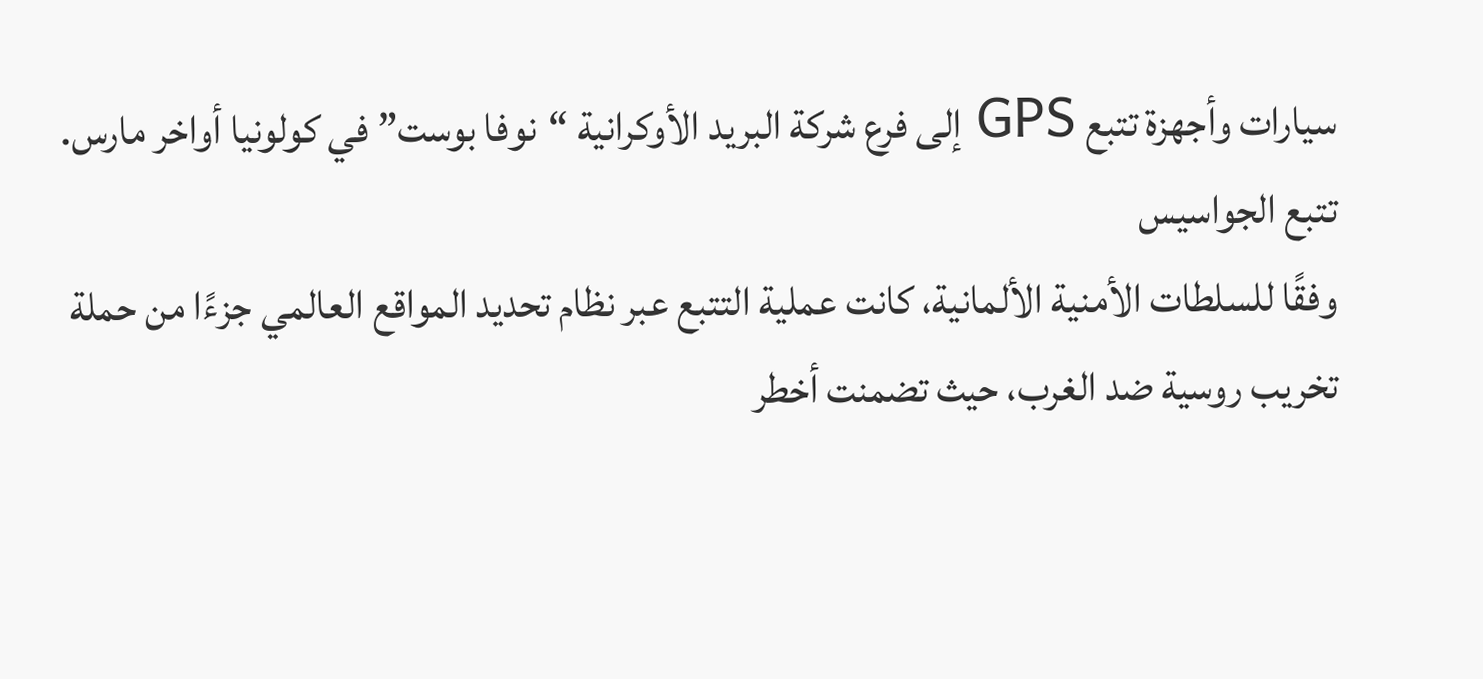سيارات وأجهزة تتبع GPS إلى فرع شركة البريد الأوكرانية “نوفا بوست” في كولونيا أواخر مارس.
تتبع الجواسيس
وفقًا للسلطات الأمنية الألمانية، كانت عملية التتبع عبر نظام تحديد المواقع العالمي جزءًا من حملة تخريب روسية ضد الغرب، حيث تضمنت أخطر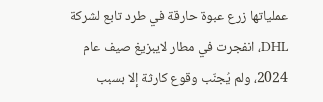عملياتها زرع عبوة حارقة في طرد تابع لشركة DHL، انفجرت في مطار لايبزيغ صيف عام 2024، ولم يُجنّب وقوع كارثة إلا بسبب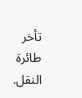تأخر طائرة النقل.